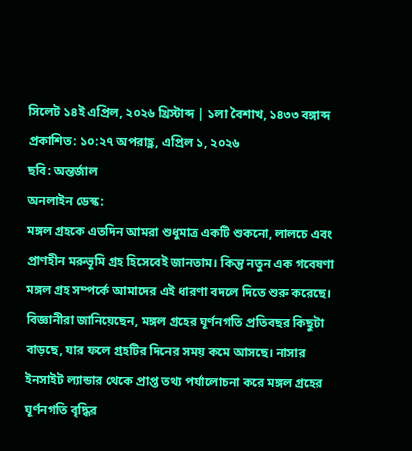সিলেট ১৪ই এপ্রিল, ২০২৬ খ্রিস্টাব্দ | ১লা বৈশাখ, ১৪৩৩ বঙ্গাব্দ
প্রকাশিত: ১০:২৭ অপরাহ্ণ, এপ্রিল ১, ২০২৬
ছবি: অন্তর্জাল
অনলাইন ডেস্ক:
মঙ্গল গ্রহকে এতদিন আমরা শুধুমাত্র একটি শুকনো, লালচে এবং প্রাণহীন মরুভূমি গ্রহ হিসেবেই জানতাম। কিন্তু নতুন এক গবেষণা মঙ্গল গ্রহ সম্পর্কে আমাদের এই ধারণা বদলে দিতে শুরু করেছে।
বিজ্ঞানীরা জানিয়েছেন, মঙ্গল গ্রহের ঘূর্ণনগতি প্রতিবছর কিছুটা বাড়ছে, যার ফলে গ্রহটির দিনের সময় কমে আসছে। নাসার ইনসাইট ল্যান্ডার থেকে প্রাপ্ত তথ্য পর্যালোচনা করে মঙ্গল গ্রহের ঘূর্ণনগতি বৃদ্ধির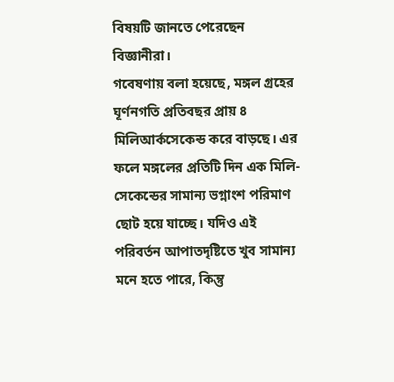বিষয়টি জানতে পেরেছেন বিজ্ঞানীরা।
গবেষণায় বলা হয়েছে, মঙ্গল গ্রহের ঘূর্ণনগতি প্রতিবছর প্রায় ৪ মিলিআর্কসেকেন্ড করে বাড়ছে। এর ফলে মঙ্গলের প্রতিটি দিন এক মিলি-সেকেন্ডের সামান্য ভগ্নাংশ পরিমাণ ছোট হয়ে যাচ্ছে। যদিও এই পরিবর্তন আপাতদৃষ্টিতে খুব সামান্য মনে হতে পারে, কিন্তু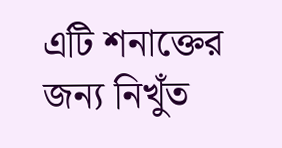এটি শনাক্তের জন্য নিখুঁত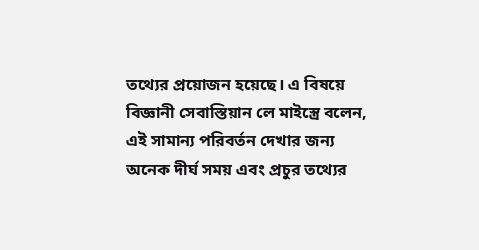তথ্যের প্রয়োজন হয়েছে। এ বিষয়ে বিজ্ঞানী সেবাস্তিয়ান লে মাইস্ত্রে বলেন, এই সামান্য পরিবর্তন দেখার জন্য অনেক দীর্ঘ সময় এবং প্রচুর তথ্যের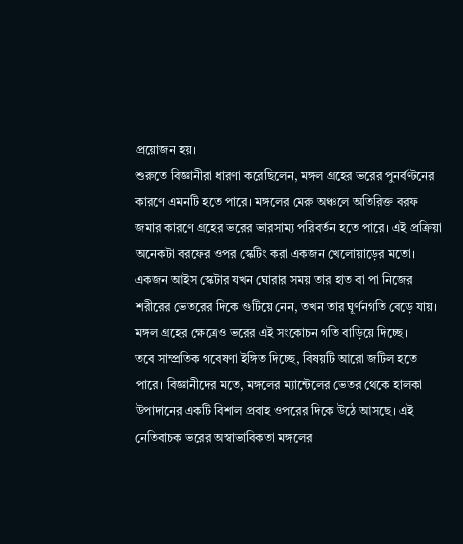প্রয়োজন হয়।
শুরুতে বিজ্ঞানীরা ধারণা করেছিলেন, মঙ্গল গ্রহের ভরের পুনর্বণ্টনের কারণে এমনটি হতে পারে। মঙ্গলের মেরু অঞ্চলে অতিরিক্ত বরফ জমার কারণে গ্রহের ভরের ভারসাম্য পরিবর্তন হতে পারে। এই প্রক্রিয়া অনেকটা বরফের ওপর স্কেটিং করা একজন খেলোয়াড়ের মতো। একজন আইস স্কেটার যখন ঘোরার সময় তার হাত বা পা নিজের শরীরের ভেতরের দিকে গুটিয়ে নেন, তখন তার ঘূর্ণনগতি বেড়ে যায়। মঙ্গল গ্রহের ক্ষেত্রেও ভরের এই সংকোচন গতি বাড়িয়ে দিচ্ছে।
তবে সাম্প্রতিক গবেষণা ইঙ্গিত দিচ্ছে, বিষয়টি আরো জটিল হতে পারে। বিজ্ঞানীদের মতে, মঙ্গলের ম্যান্টেলের ভেতর থেকে হালকা উপাদানের একটি বিশাল প্রবাহ ওপরের দিকে উঠে আসছে। এই নেতিবাচক ভরের অস্বাভাবিকতা মঙ্গলের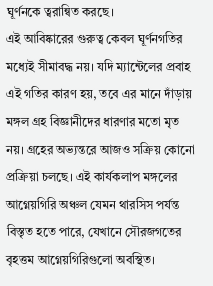ঘূর্ণনকে ত্বরান্বিত করছে।
এই আবিষ্কারের গুরুত্ব কেবল ঘূর্ণনগতির মধ্যেই সীমাবদ্ধ নয়। যদি ম্যান্টেলের প্রবাহ এই গতির কারণ হয়, তবে এর মানে দাঁড়ায় মঙ্গল গ্রহ বিজ্ঞানীদের ধারণার মতো মৃত নয়। গ্রহের অভ্যন্তরে আজও সক্রিয় কোনো প্রক্রিয়া চলছে। এই কার্যকলাপ মঙ্গলের আগ্নেয়গিরি অঞ্চল যেমন থারসিস পর্যন্ত বিস্তৃত হতে পারে, যেখানে সৌরজগতের বৃহত্তম আগ্নেয়গিরিগুলো অবস্থিত।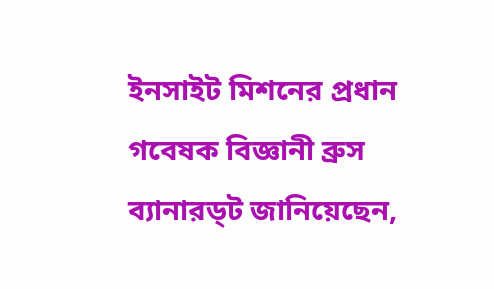ইনসাইট মিশনের প্রধান গবেষক বিজ্ঞানী ব্রুস ব্যানারড্ট জানিয়েছেন,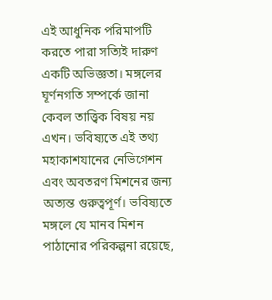এই আধুনিক পরিমাপটি করতে পারা সত্যিই দারুণ একটি অভিজ্ঞতা। মঙ্গলের ঘূর্ণনগতি সম্পর্কে জানা কেবল তাত্ত্বিক বিষয় নয় এখন। ভবিষ্যতে এই তথ্য মহাকাশযানের নেভিগেশন এবং অবতরণ মিশনের জন্য অত্যন্ত গুরুত্বপূর্ণ। ভবিষ্যতে মঙ্গলে যে মানব মিশন পাঠানোর পরিকল্পনা রয়েছে,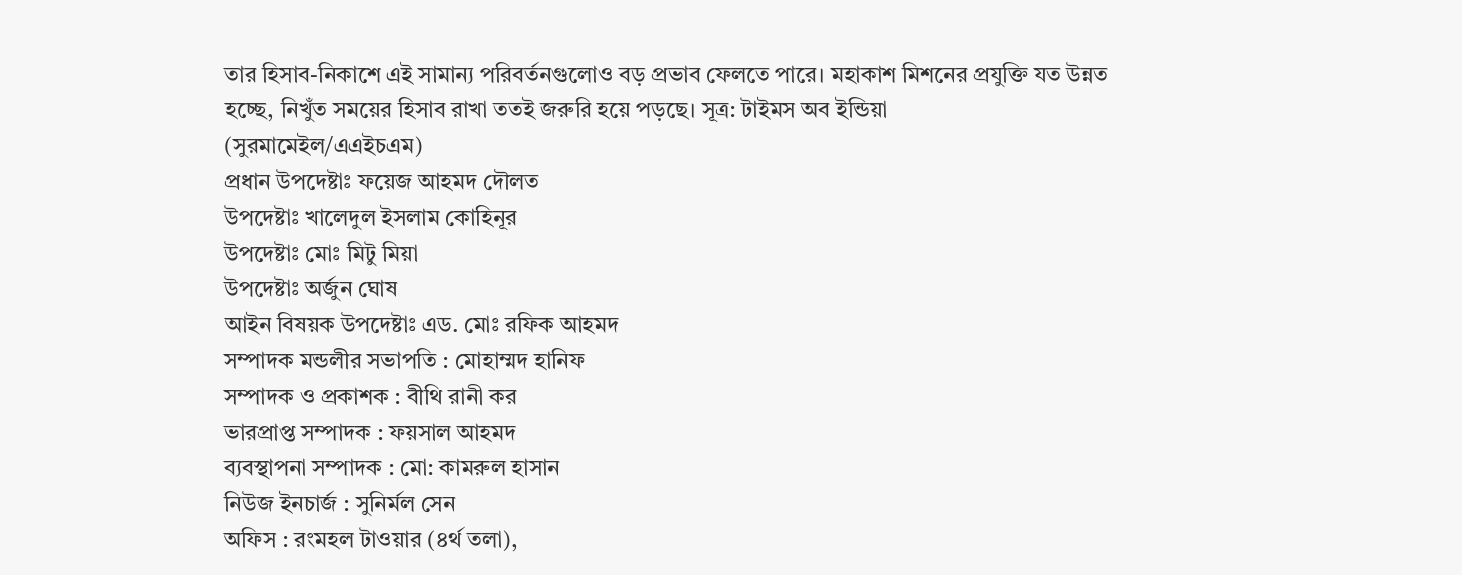তার হিসাব-নিকাশে এই সামান্য পরিবর্তনগুলোও বড় প্রভাব ফেলতে পারে। মহাকাশ মিশনের প্রযুক্তি যত উন্নত হচ্ছে, নিখুঁত সময়ের হিসাব রাখা ততই জরুরি হয়ে পড়ছে। সূত্র: টাইমস অব ইন্ডিয়া
(সুরমামেইল/এএইচএম)
প্রধান উপদেষ্টাঃ ফয়েজ আহমদ দৌলত
উপদেষ্টাঃ খালেদুল ইসলাম কোহিনূর
উপদেষ্টাঃ মোঃ মিটু মিয়া
উপদেষ্টাঃ অর্জুন ঘোষ
আইন বিষয়ক উপদেষ্টাঃ এড. মোঃ রফিক আহমদ
সম্পাদক মন্ডলীর সভাপতি : মোহাম্মদ হানিফ
সম্পাদক ও প্রকাশক : বীথি রানী কর
ভারপ্রাপ্ত সম্পাদক : ফয়সাল আহমদ
ব্যবস্থাপনা সম্পাদক : মো: কামরুল হাসান
নিউজ ইনচার্জ : সুনির্মল সেন
অফিস : রংমহল টাওয়ার (৪র্থ তলা),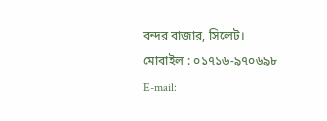বন্দর বাজার, সিলেট।
মোবাইল : ০১৭১৬-৯৭০৬৯৮
E-mail: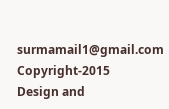surmamail1@gmail.com
Copyright-2015
Design and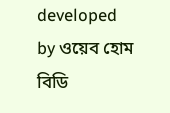developed by ওয়েব হোম বিডি